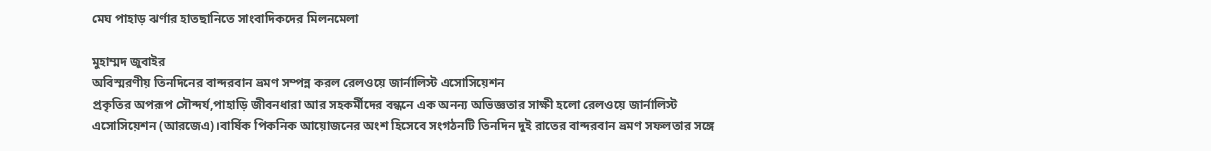মেঘ পাহাড় ঝর্ণার হাতছানিতে সাংবাদিকদের মিলনমেলা

মুহাম্মদ জুবাইর
অবিস্মরণীয় তিনদিনের বান্দরবান ভ্রমণ সম্পন্ন করল রেলওয়ে জার্নালিস্ট এসোসিয়েশন
প্রকৃতির অপরূপ সৌন্দর্য,পাহাড়ি জীবনধারা আর সহকর্মীদের বন্ধনে এক অনন্য অভিজ্ঞতার সাক্ষী হলো রেলওয়ে জার্নালিস্ট এসোসিয়েশন (আরজেএ)।বার্ষিক পিকনিক আয়োজনের অংশ হিসেবে সংগঠনটি তিনদিন দুই রাতের বান্দরবান ভ্রমণ সফলতার সঙ্গে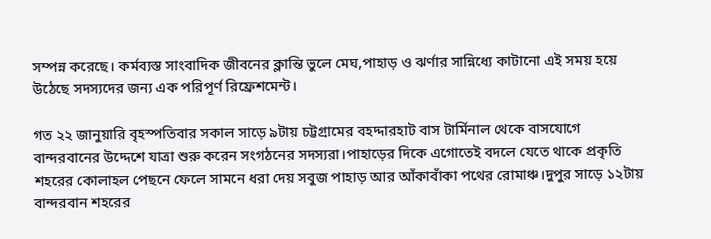সম্পন্ন করেছে। কর্মব্যস্ত সাংবাদিক জীবনের ক্লান্তি ভুলে মেঘ,পাহাড় ও ঝর্ণার সান্নিধ্যে কাটানো এই সময় হয়ে উঠেছে সদস্যদের জন্য এক পরিপূর্ণ রিফ্রেশমেন্ট।

গত ২২ জানুয়ারি বৃহস্পতিবার সকাল সাড়ে ৯টায় চট্টগ্রামের বহদ্দারহাট বাস টার্মিনাল থেকে বাসযোগে বান্দরবানের উদ্দেশে যাত্রা শুরু করেন সংগঠনের সদস্যরা।পাহাড়ের দিকে এগোতেই বদলে যেতে থাকে প্রকৃতি শহরের কোলাহল পেছনে ফেলে সামনে ধরা দেয় সবুজ পাহাড় আর আঁকাবাঁকা পথের রোমাঞ্চ।দুপুর সাড়ে ১২টায় বান্দরবান শহরের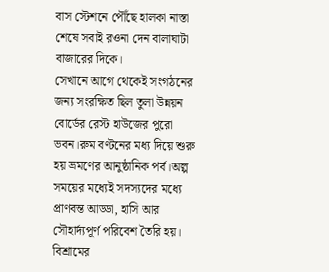বাস স্টেশনে পৌঁছে হালকা নাস্তা শেষে সবাই রওনা দেন বালাঘাটা বাজারের দিকে।
সেখানে আগে থেকেই সংগঠনের জন্য সংরক্ষিত ছিল তুলা উন্নয়ন বোর্ডের রেস্ট হাউজের পুরো ভবন।রুম বণ্টনের মধ্য দিয়ে শুরু হয় ভ্রমণের আনুষ্ঠানিক পর্ব।অল্প সময়ের মধ্যেই সদস্যদের মধ্যে প্রাণবন্ত আড্ডা, হাসি আর সৌহার্দ্যপূর্ণ পরিবেশ তৈরি হয়।
বিশ্রামের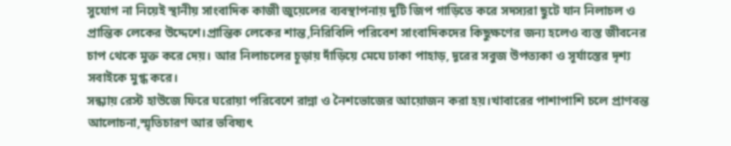সুযোগ না নিয়েই স্থানীয় সাংবাদিক কাজী জুয়েলের ব্যবস্থাপনায় দুটি জিপ গাড়িতে করে সদস্যরা ছুটে যান নিলাচল ও প্রান্তিক লেকের উদ্দেশে।প্রান্তিক লেকের শান্ত,নিরিবিলি পরিবেশ সাংবাদিকদের কিছুক্ষণের জন্য হলেও ব্যস্ত জীবনের চাপ থেকে মুক্ত করে দেয়। আর নিলাচলের চূড়ায় দাঁড়িয়ে মেঘে ঢাকা পাহাড়, দূরের সবুজ উপত্যকা ও সূর্যাস্তের দৃশ্য সবাইকে মুগ্ধ করে।
সন্ধ্যায় রেস্ট হাউজে ফিরে ঘরোয়া পরিবেশে রান্না ও নৈশভোজের আয়োজন করা হয়।খাবারের পাশাপাশি চলে প্রাণবন্ত আলোচনা,স্মৃতিচারণ আর ভবিষ্যৎ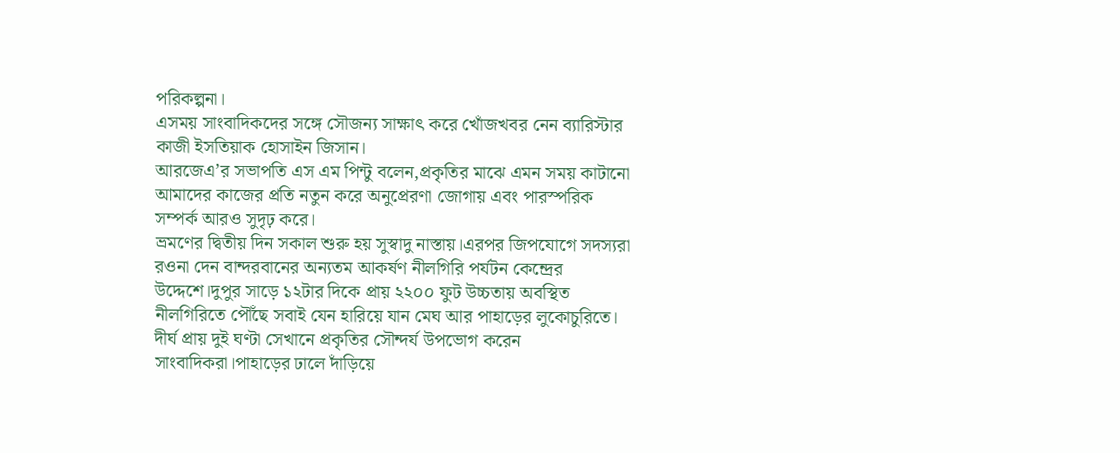পরিকল্পনা।
এসময় সাংবাদিকদের সঙ্গে সৌজন্য সাক্ষাৎ করে খোঁজখবর নেন ব্যারিস্টার কাজী ইসতিয়াক হোসাইন জিসান।
আরজেএ’র সভাপতি এস এম পিন্টু বলেন,প্রকৃতির মাঝে এমন সময় কাটানো আমাদের কাজের প্রতি নতুন করে অনুপ্রেরণা জোগায় এবং পারস্পরিক সম্পর্ক আরও সুদৃঢ় করে।
ভ্রমণের দ্বিতীয় দিন সকাল শুরু হয় সুস্বাদু নাস্তায়।এরপর জিপযোগে সদস্যরা রওনা দেন বান্দরবানের অন্যতম আকর্ষণ নীলগিরি পর্যটন কেন্দ্রের উদ্দেশে।দুপুর সাড়ে ১২টার দিকে প্রায় ২২০০ ফুট উচ্চতায় অবস্থিত নীলগিরিতে পৌঁছে সবাই যেন হারিয়ে যান মেঘ আর পাহাড়ের লুকোচুরিতে।
দীর্ঘ প্রায় দুই ঘণ্টা সেখানে প্রকৃতির সৌন্দর্য উপভোগ করেন সাংবাদিকরা।পাহাড়ের ঢালে দাঁড়িয়ে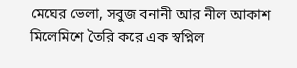মেঘের ভেলা, সবুজ বনানী আর নীল আকাশ মিলেমিশে তৈরি করে এক স্বপ্নিল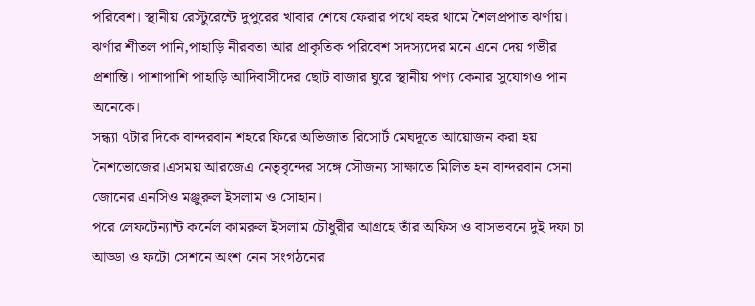পরিবেশ। স্থানীয় রেস্টুরেন্টে দুপুরের খাবার শেষে ফেরার পথে বহর থামে শৈলপ্রপাত ঝর্ণায়।
ঝর্ণার শীতল পানি,পাহাড়ি নীরবতা আর প্রাকৃতিক পরিবেশ সদস্যদের মনে এনে দেয় গভীর প্রশান্তি। পাশাপাশি পাহাড়ি আদিবাসীদের ছোট বাজার ঘুরে স্থানীয় পণ্য কেনার সুযোগও পান অনেকে।
সন্ধ্যা ৭টার দিকে বান্দরবান শহরে ফিরে অভিজাত রিসোর্ট মেঘদূতে আয়োজন করা হয় নৈশভোজের।এসময় আরজেএ নেতৃবৃন্দের সঙ্গে সৌজন্য সাক্ষাতে মিলিত হন বান্দরবান সেনা জোনের এনসিও মঞ্জুরুল ইসলাম ও সোহান।
পরে লেফটেন্যান্ট কর্নেল কামরুল ইসলাম চৌধুরীর আগ্রহে তাঁর অফিস ও বাসভবনে দুই দফা চা আড্ডা ও ফটো সেশনে অংশ নেন সংগঠনের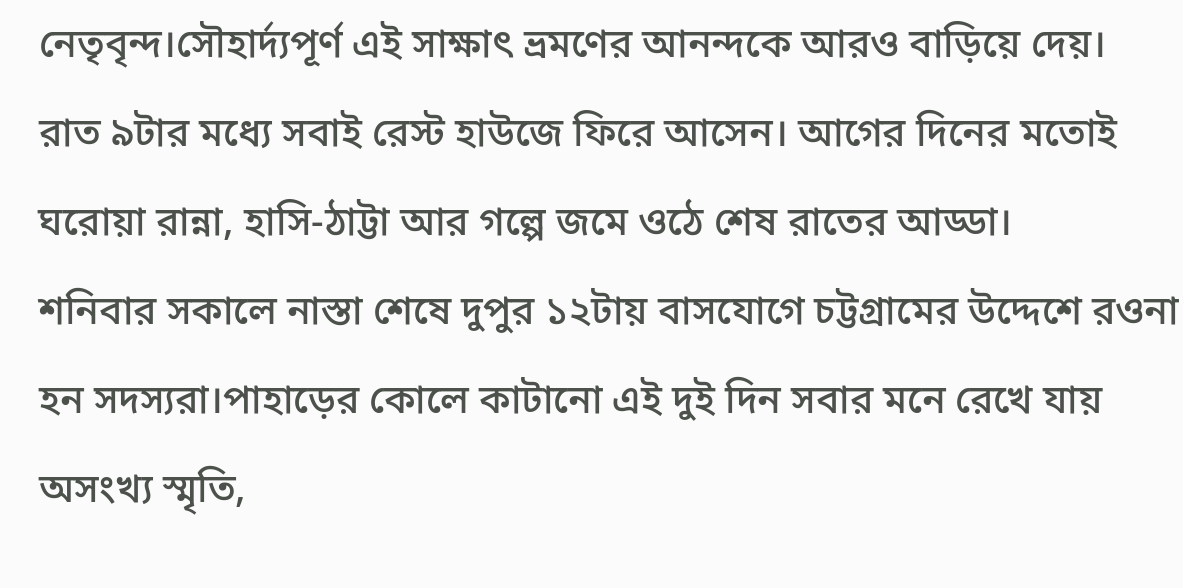নেতৃবৃন্দ।সৌহার্দ্যপূর্ণ এই সাক্ষাৎ ভ্রমণের আনন্দকে আরও বাড়িয়ে দেয়।
রাত ৯টার মধ্যে সবাই রেস্ট হাউজে ফিরে আসেন। আগের দিনের মতোই ঘরোয়া রান্না, হাসি-ঠাট্টা আর গল্পে জমে ওঠে শেষ রাতের আড্ডা।
শনিবার সকালে নাস্তা শেষে দুপুর ১২টায় বাসযোগে চট্টগ্রামের উদ্দেশে রওনা হন সদস্যরা।পাহাড়ের কোলে কাটানো এই দুই দিন সবার মনে রেখে যায় অসংখ্য স্মৃতি,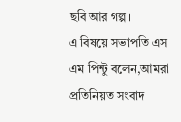ছবি আর গল্প।
এ বিষয়ে সভাপতি এস এম পিন্টু বলেন,আমরা প্রতিনিয়ত সংবাদ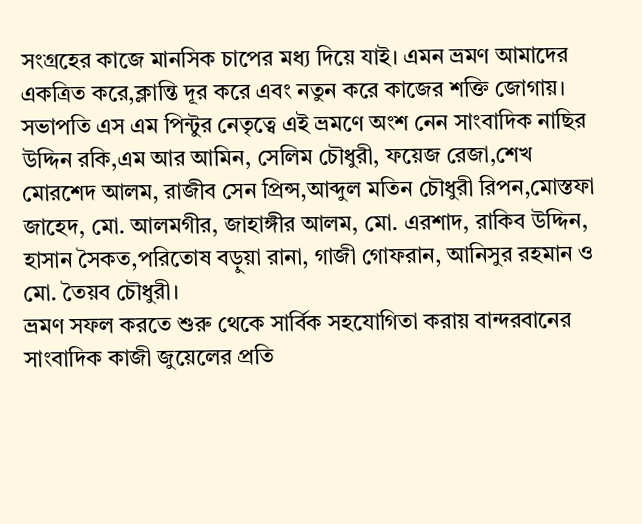সংগ্রহের কাজে মানসিক চাপের মধ্য দিয়ে যাই। এমন ভ্রমণ আমাদের একত্রিত করে,ক্লান্তি দূর করে এবং নতুন করে কাজের শক্তি জোগায়।
সভাপতি এস এম পিন্টুর নেতৃত্বে এই ভ্রমণে অংশ নেন সাংবাদিক নাছির উদ্দিন রকি,এম আর আমিন, সেলিম চৌধুরী, ফয়েজ রেজা,শেখ মোরশেদ আলম, রাজীব সেন প্রিন্স,আব্দুল মতিন চৌধুরী রিপন,মোস্তফা জাহেদ, মো. আলমগীর, জাহাঙ্গীর আলম, মো. এরশাদ, রাকিব উদ্দিন, হাসান সৈকত,পরিতোষ বড়ুয়া রানা, গাজী গোফরান, আনিসুর রহমান ও মো. তৈয়ব চৌধুরী।
ভ্রমণ সফল করতে শুরু থেকে সার্বিক সহযোগিতা করায় বান্দরবানের সাংবাদিক কাজী জুয়েলের প্রতি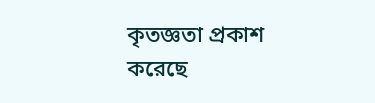কৃতজ্ঞতা প্রকাশ করেছে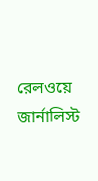রেলওয়ে জার্নালিস্ট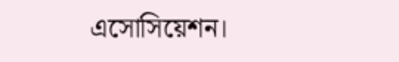এসোসিয়েশন।